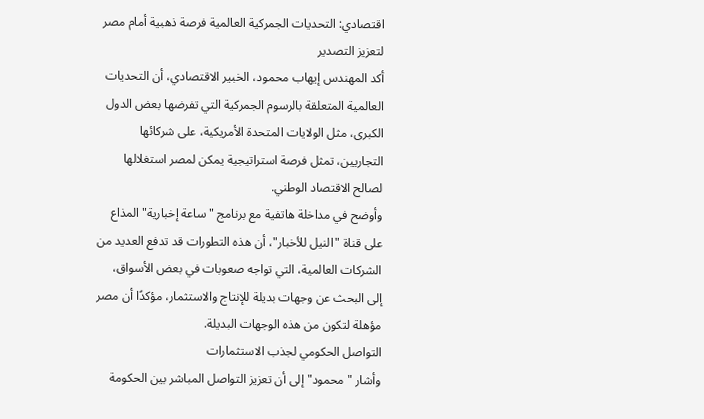اقتصادي: التحديات الجمركية العالمية فرصة ذهبية أمام مصر لتعزيز التصدير
أكد المهندس إيهاب محمود، الخبير الاقتصادي، أن التحديات العالمية المتعلقة بالرسوم الجمركية التي تفرضها بعض الدول الكبرى، مثل الولايات المتحدة الأمريكية، على شركائها التجاريين، تمثل فرصة استراتيجية يمكن لمصر استغلالها لصالح الاقتصاد الوطني.
وأوضح في مداخلة هاتفية مع برنامج "ساعة إخبارية" المذاع على قناة "النيل للأخبار"، أن هذه التطورات قد تدفع العديد من الشركات العالمية، التي تواجه صعوبات في بعض الأسواق، إلى البحث عن وجهات بديلة للإنتاج والاستثمار، مؤكدًا أن مصر مؤهلة لتكون من هذه الوجهات البديلة.
التواصل الحكومي لجذب الاستثمارات
وأشار "محمود" إلى أن تعزيز التواصل المباشر بين الحكومة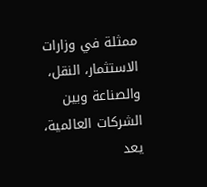ممثلة في وزارات الاستثمار، النقل، والصناعة وبين الشركات العالمية، يعد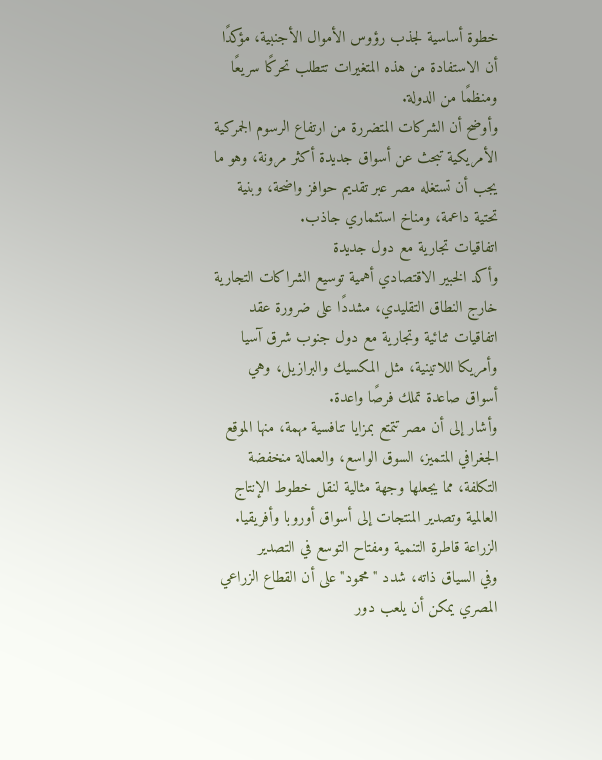خطوة أساسية لجذب رؤوس الأموال الأجنبية، مؤكدًا أن الاستفادة من هذه المتغيرات تتطلب تحركًا سريعًا ومنظمًا من الدولة.
وأوضح أن الشركات المتضررة من ارتفاع الرسوم الجمركية الأمريكية تبحث عن أسواق جديدة أكثر مرونة، وهو ما يجب أن تستغله مصر عبر تقديم حوافز واضحة، وبنية تحتية داعمة، ومناخ استثماري جاذب.
اتفاقيات تجارية مع دول جديدة
وأكد الخبير الاقتصادي أهمية توسيع الشراكات التجارية خارج النطاق التقليدي، مشددًا على ضرورة عقد اتفاقيات ثنائية وتجارية مع دول جنوب شرق آسيا وأمريكا اللاتينية، مثل المكسيك والبرازيل، وهي أسواق صاعدة تملك فرصًا واعدة.
وأشار إلى أن مصر تتمتع بمزايا تنافسية مهمة، منها الموقع الجغرافي المتميز، السوق الواسع، والعمالة منخفضة التكلفة، مما يجعلها وجهة مثالية لنقل خطوط الإنتاج العالمية وتصدير المنتجات إلى أسواق أوروبا وأفريقيا.
الزراعة قاطرة التنمية ومفتاح التوسع في التصدير
وفي السياق ذاته، شدد "محمود" على أن القطاع الزراعي المصري يمكن أن يلعب دور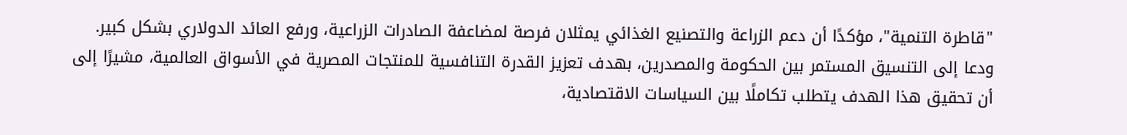"قاطرة التنمية"، مؤكدًا أن دعم الزراعة والتصنيع الغذائي يمثلان فرصة لمضاعفة الصادرات الزراعية، ورفع العائد الدولاري بشكل كبير.
ودعا إلى التنسيق المستمر بين الحكومة والمصدرين، بهدف تعزيز القدرة التنافسية للمنتجات المصرية في الأسواق العالمية، مشيرًا إلى أن تحقيق هذا الهدف يتطلب تكاملًا بين السياسات الاقتصادية،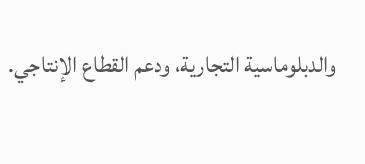والدبلوماسية التجارية، ودعم القطاع الإنتاجي.